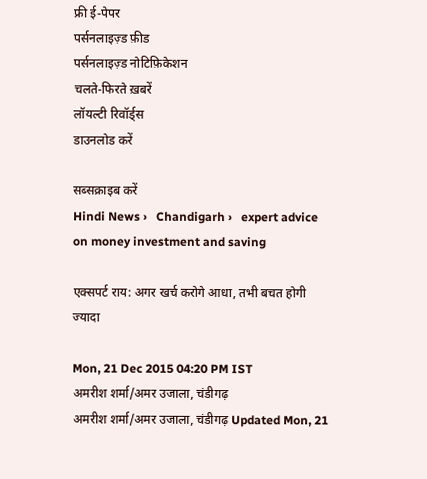फ्री ई-पेपर
पर्सनलाइज़्ड फ़ीड
पर्सनलाइज़्ड नोटिफ़िकेशन
चलते-फिरते ख़बरें
लॉयल्टी रिवॉर्ड्स
डाउनलोड करें

सब्सक्राइब करें
Hindi News ›   Chandigarh ›   expert advice on money investment and saving

एक्सपर्ट राय: अगर खर्च करोगे आधा, तभी बचत होगी ज्यादा

Mon, 21 Dec 2015 04:20 PM IST
अमरीश शर्मा/अमर उजाला, चंडीगढ़
अमरीश शर्मा/अमर उजाला, चंडीगढ़ Updated Mon, 21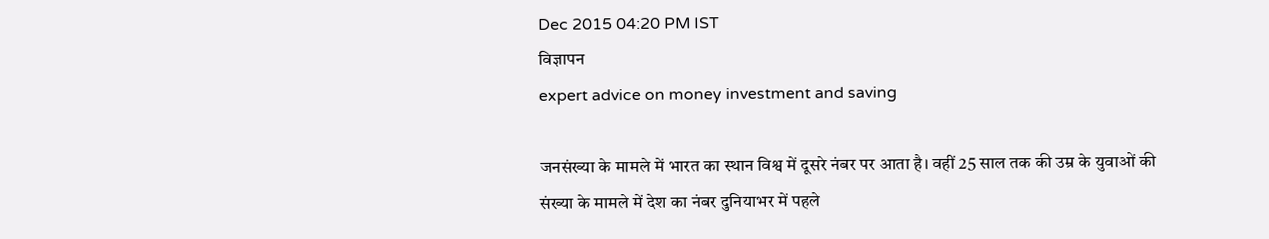Dec 2015 04:20 PM IST
विज्ञापन
expert advice on money investment and saving

जनसंख्या के मामले में भारत का स्थान विश्व में दूसरे नंबर पर आता है। वहीं 25 साल तक की उम्र के युवाओं की संख्या के मामले में देश का नंबर दुनियाभर में पहले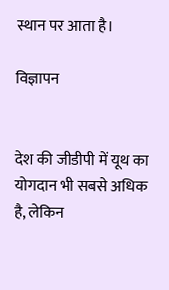स्थान पर आता है।

विज्ञापन


देश की जीडीपी में यूथ का योगदान भी सबसे अधिक है, लेकिन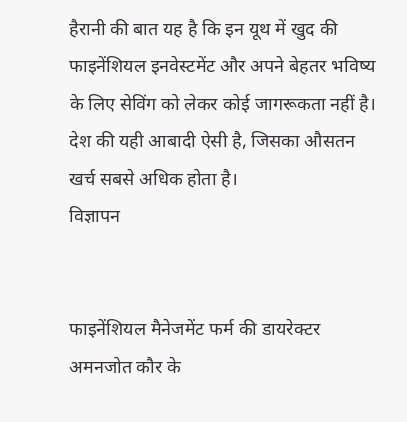हैरानी की बात यह है कि इन यूथ में खुद की फाइनेंशियल इनवेस्टमेंट और अपने बेहतर भविष्य के लिए सेविंग को लेकर कोई जागरूकता नहीं है। देश की यही आबादी ऐसी है, जिसका औसतन खर्च सबसे अधिक होता है।
विज्ञापन


फाइनेंशियल मैनेजमेंट फर्म की डायरेक्टर अमनजोत कौर के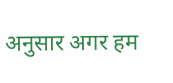अनुसार अगर हम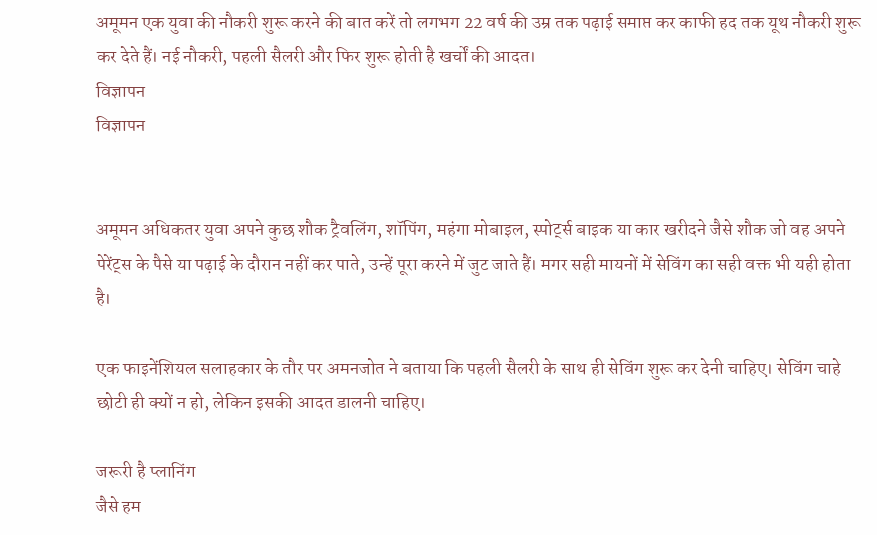अमूमन एक युवा की नौकरी शुरू करने की बात करें तो लगभग 22 वर्ष की उम्र तक पढ़ाई समाप्त कर काफी हद तक यूथ नौकरी शुरू कर देते हैं। नई नौकरी, पहली सैलरी और फिर शुरू होती है खर्चों की आदत।
विज्ञापन
विज्ञापन


अमूमन अधिकतर युवा अपने कुछ शौक ट्रैवलिंग, शॉपिंग, महंगा मोबाइल, स्पोर्ट्स बाइक या कार खरीदने जैसे शौक जो वह अपने पेरेंट्स के पैसे या पढ़ाई के दौरान नहीं कर पाते, उन्हें पूरा करने में जुट जाते हैं। मगर सही मायनों में सेविंग का सही वक्त भी यही होता है।

एक फाइनेंशियल सलाहकार के तौर पर अमनजोत ने बताया कि पहली सैलरी के साथ ही सेविंग शुरू कर देनी चाहिए। सेविंग चाहे छोटी ही क्यों न हो, लेकिन इसकी आदत डालनी चाहिए।

जरूरी है प्लानिंग
जैसे हम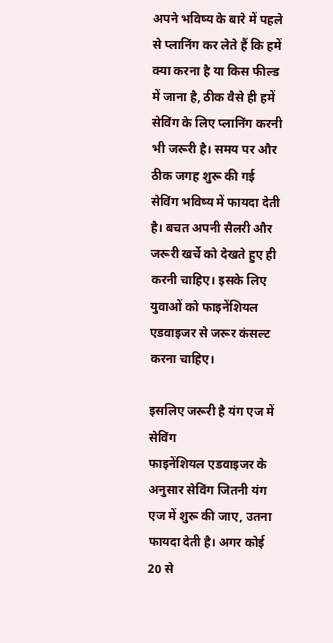अपने भविष्य के बारे में पहले से प्लानिंग कर लेते हैं कि हमें क्या करना है या किस फील्ड में जाना है, ठीक वैसे ही हमें सेविंग के लिए प्लानिंग करनी भी जरूरी है। समय पर और ठीक जगह शुरू की गई सेविंग भविष्य में फायदा देती है। बचत अपनी सैलरी और जरूरी खर्चे को देखते हुए ही करनी चाहिए। इसके लिए युवाओं को फाइनेंशियल एडवाइजर से जरूर कंसल्ट करना चाहिए।

इसलिए जरूरी है यंग एज में सेविंग
फाइनेंशियल एडवाइजर के अनुसार सेविंग जितनी यंग एज में शुरू की जाए, उतना फायदा देती है। अगर कोई 20 से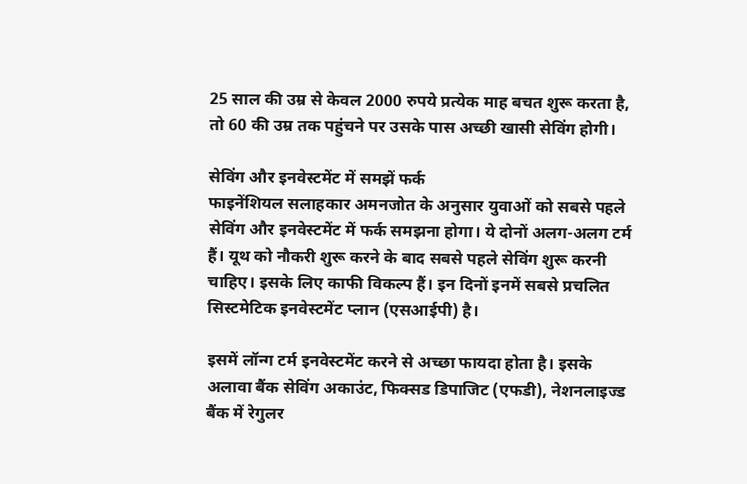25 साल की उम्र से केवल 2000 रुपये प्रत्येक माह बचत शुरू करता है, तो 60 की उम्र तक पहुंचने पर उसके पास अच्छी खासी सेविंग होगी।

सेविंग और इनवेस्टमेंट में समझें फर्क
फाइनेंशियल सलाहकार अमनजोत के अनुसार युवाओं को सबसे पहले सेविंग और इनवेस्टमेंट में फर्क समझना होगा। ये दोनों अलग-अलग टर्म हैं। यूथ को नौकरी शुरू करने के बाद सबसे पहले सेविंग शुरू करनी चाहिए। इसके लिए काफी विकल्प हैं। इन दिनों इनमें सबसे प्रचलित सिस्टमेटिक इनवेस्टमेंट प्लान (एसआईपी) है।

इसमें लॉन्ग टर्म इनवेस्टमेंट करने से अच्छा फायदा होता है। इसके अलावा बैंक सेविंग अकाउंट, फिक्सड डिपाजिट (एफडी), नेशनलाइज्ड बैंक में रेगुलर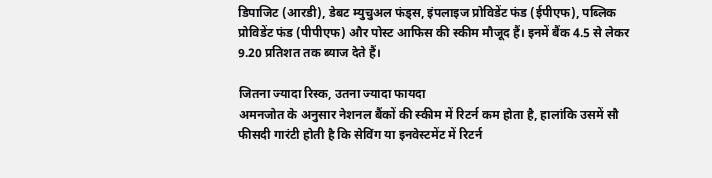डिपाजिट (आरडी), डेबट म्युचुअल फंड्स, इंपलाइज प्रोविडेंट फंड (ईपीएफ), पब्लिक प्रोविडेंट फंड (पीपीएफ) और पोस्ट आफिस की स्कीम मौजूद हैं। इनमें बैंक 4.5 से लेकर 9.20 प्रतिशत तक ब्याज देते हैं।

जितना ज्यादा रिस्क, उतना ज्यादा फायदा
अमनजोत के अनुसार नेशनल बैंकों की स्कीम में रिटर्न कम होता है, हालांकि उसमें सौ फीसदी गारंटी होती है कि सेविंग या इनवेस्टमेंट में रिटर्न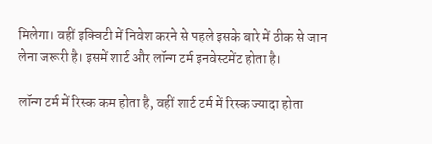मिलेगा। वहीं इक्विटी में निवेश करने से पहले इसके बारे में ठीक से जान लेना जरूरी है। इसमें शार्ट और लॉन्ग टर्म इनवेस्टमेंट होता है।

लॉन्ग टर्म में रिस्क कम होता है, वहीं शार्ट टर्म में रिस्क ज्यादा होता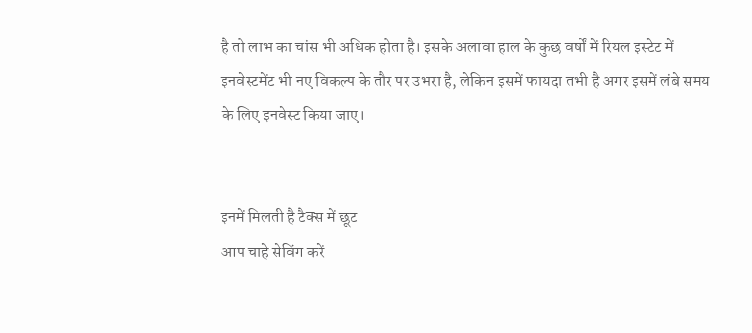है तो लाभ का चांस भी अधिक होता है। इसके अलावा हाल के कुछ वर्षों में रियल इस्टेट में इनवेस्टमेंट भी नए विकल्प के तौर पर उभरा है, लेकिन इसमें फायदा तभी है अगर इसमें लंबे समय के लिए इनवेस्ट किया जाए।


इनमें मिलती है टैक्स में छूट
आप चाहे सेविंग करें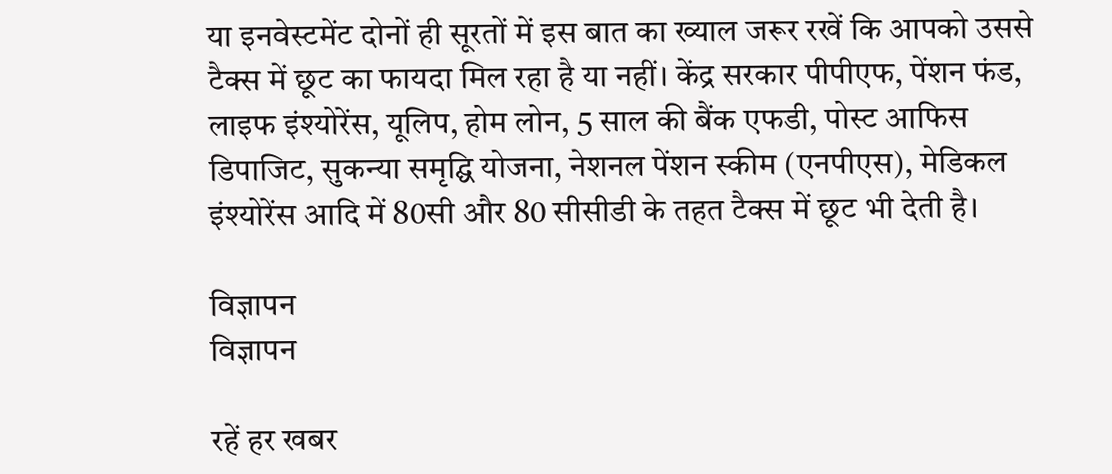या इनवेस्टमेंट दोनों ही सूरतों में इस बात का ख्याल जरूर रखें कि आपको उससे टैक्स में छूट का फायदा मिल रहा है या नहीं। केंद्र सरकार पीपीएफ, पेंशन फंड, लाइफ इंश्योरेंस, यूलिप, होम लोन, 5 साल की बैंक एफडी, पोस्ट आफिस डिपाजिट, सुकन्या समृद्घि योजना, नेशनल पेंशन स्कीम (एनपीएस), मेडिकल इंश्योरेंस आदि में 80सी और 80 सीसीडी के तहत टैक्स में छूट भी देती है।

विज्ञापन
विज्ञापन

रहें हर खबर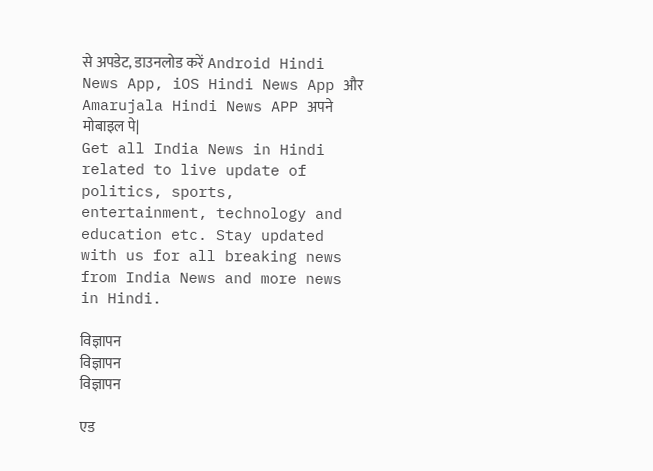से अपडेट, डाउनलोड करें Android Hindi News App, iOS Hindi News App और Amarujala Hindi News APP अपने मोबाइल पे|
Get all India News in Hindi related to live update of politics, sports, entertainment, technology and education etc. Stay updated with us for all breaking news from India News and more news in Hindi.

विज्ञापन
विज्ञापन
विज्ञापन

एड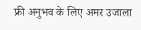फ्री अनुभव के लिए अमर उजाला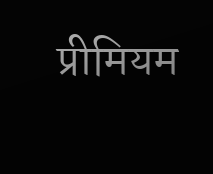प्रीमियम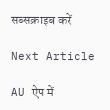सब्सक्राइब करें

Next Article

AU ऐप में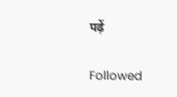पढ़ें

Followed